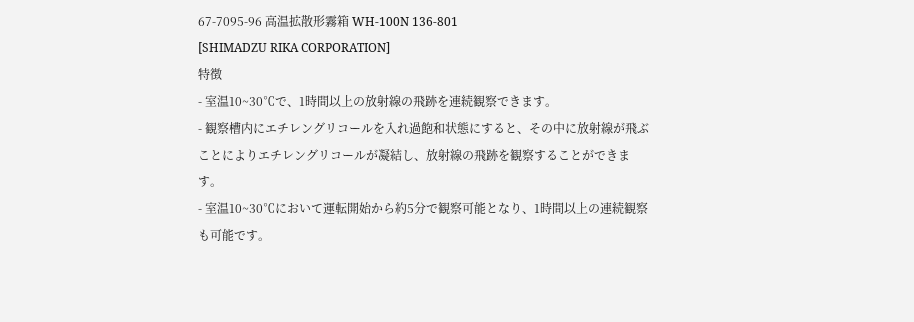67-7095-96 高温拡散形霧箱 WH-100N 136-801
[SHIMADZU RIKA CORPORATION]
特徴
- 室温10~30℃で、1時間以上の放射線の飛跡を連続観察できます。
- 観察槽内にエチレングリコールを入れ過飽和状態にすると、その中に放射線が飛ぶことによりエチレングリコールが凝結し、放射線の飛跡を観察することができます。
- 室温10~30℃において運転開始から約5分で観察可能となり、1時間以上の連続観察も可能です。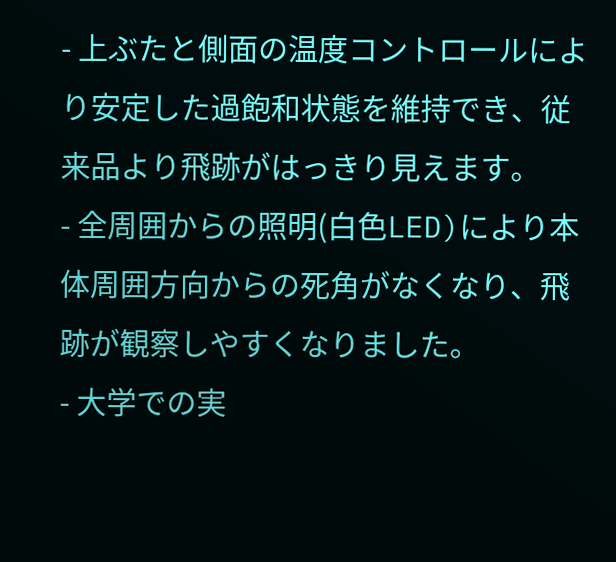- 上ぶたと側面の温度コントロールにより安定した過飽和状態を維持でき、従来品より飛跡がはっきり見えます。
- 全周囲からの照明(白色LED)により本体周囲方向からの死角がなくなり、飛跡が観察しやすくなりました。
- 大学での実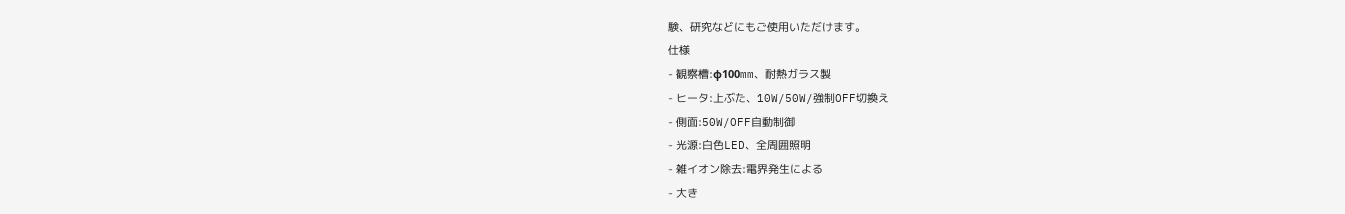験、研究などにもご使用いただけます。
仕様
- 観察槽:φ100mm、耐熱ガラス製
- ヒータ:上ぶた、10W/50W/強制OFF切換え
- 側面:50W/OFF自動制御
- 光源:白色LED、全周囲照明
- 雑イオン除去:電界発生による
- 大き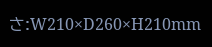さ:W210×D260×H210mm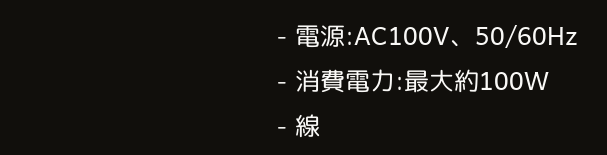- 電源:AC100V、50/60Hz
- 消費電力:最大約100W
- 線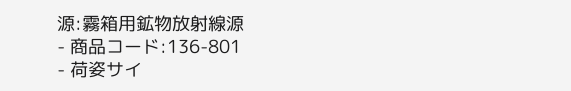源:霧箱用鉱物放射線源
- 商品コード:136-801
- 荷姿サイ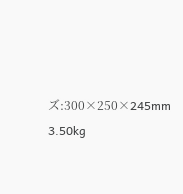ズ:300×250×245mm 3.50kg